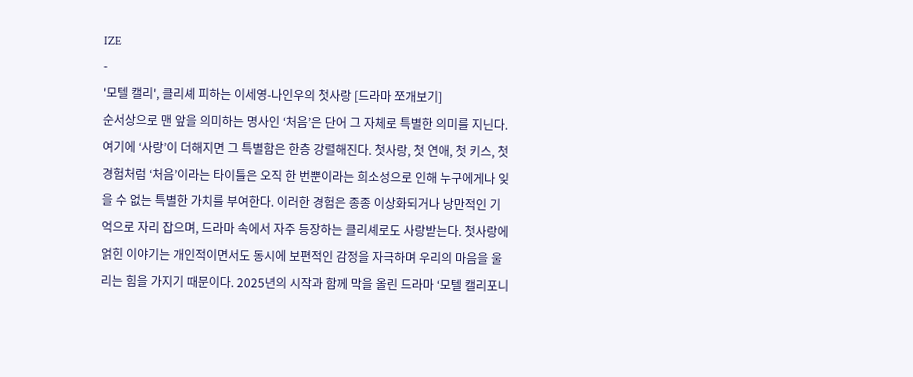IZE
-
'모텔 캘리', 클리셰 피하는 이세영-나인우의 첫사랑 [드라마 쪼개보기]
순서상으로 맨 앞을 의미하는 명사인 ‘처음’은 단어 그 자체로 특별한 의미를 지닌다. 여기에 ‘사랑’이 더해지면 그 특별함은 한층 강렬해진다. 첫사랑, 첫 연애, 첫 키스, 첫 경험처럼 ‘처음’이라는 타이틀은 오직 한 번뿐이라는 희소성으로 인해 누구에게나 잊을 수 없는 특별한 가치를 부여한다. 이러한 경험은 종종 이상화되거나 낭만적인 기억으로 자리 잡으며, 드라마 속에서 자주 등장하는 클리셰로도 사랑받는다. 첫사랑에 얽힌 이야기는 개인적이면서도 동시에 보편적인 감정을 자극하며 우리의 마음을 울리는 힘을 가지기 때문이다. 2025년의 시작과 함께 막을 올린 드라마 ‘모텔 캘리포니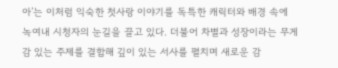아’는 이처럼 익숙한 첫사랑 이야기를 독특한 캐릭터와 배경 속에 녹여내 시청자의 눈길을 끌고 있다. 더불어 차별과 성장이라는 무게감 있는 주제를 결합해 깊이 있는 서사를 펼치며 새로운 감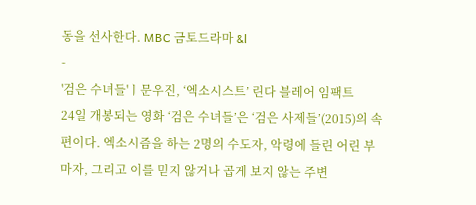동을 선사한다. MBC 금토드라마 &l
-
'검은 수녀들'ㅣ문우진, ‘엑소시스트’ 린다 블레어 임팩트
24일 개봉되는 영화 ‘검은 수녀들’은 ‘검은 사제들’(2015)의 속편이다. 엑소시즘을 하는 2명의 수도자, 악령에 들린 어린 부마자, 그리고 이를 믿지 않거나 곱게 보지 않는 주변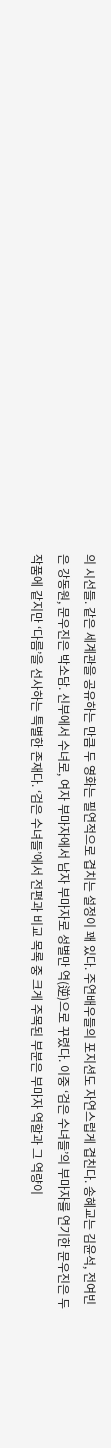의 시선들. 같은 세계관을 공유하는 만큼 두 영화는 필연적으로 겹치는 설정이 꽤 있다. 주연배우들의 포지션도 자연스럽게 겹친다. 송혜교는 김윤석, 전여빈은 강동원, 문우진은 박소담. 신부에서 수녀로, 여자 부마자에서 남자 부마자로 성별만 역(逆)으로 꾸렸다. 이중 ‘검은 수녀들’의 부마자를 연기한 문우진은 두 작품에 같지만 ‘다름’을 선사하는 특별한 존재다. ‘검은 수녀들’에서 전편과 비교 목록 중 크게 주목된 부분은 부마자 역할과 그 역량이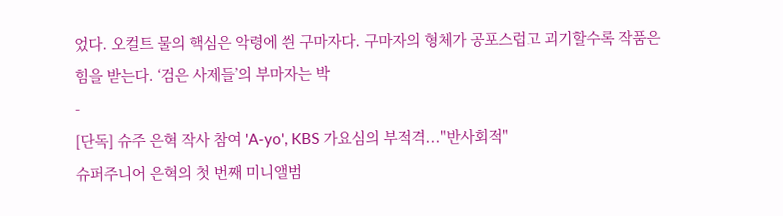었다. 오컬트 물의 핵심은 악령에 씐 구마자다. 구마자의 형체가 공포스럽고 괴기할수록 작품은 힘을 받는다. ‘검은 사제들’의 부마자는 박
-
[단독] 슈주 은혁 작사 참여 'A-yo', KBS 가요심의 부적격..."반사회적"
슈퍼주니어 은혁의 첫 번째 미니앨범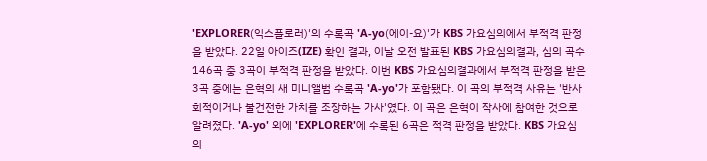'EXPLORER(익스플로러)'의 수록곡 'A-yo(에이-요)'가 KBS 가요심의에서 부적격 판정을 받았다. 22일 아이즈(IZE) 확인 결과, 이날 오전 발표된 KBS 가요심의결과, 심의 곡수 146곡 중 3곡이 부적격 판정을 받았다. 이번 KBS 가요심의결과에서 부적격 판정을 받은 3곡 중에는 은혁의 새 미니앨범 수록곡 'A-yo'가 포함됐다. 이 곡의 부적격 사유는 '반사회적이거나 불건전한 가치를 조장하는 가사'였다. 이 곡은 은혁이 작사에 참여한 것으로 알려졌다. 'A-yo' 외에 'EXPLORER'에 수록된 6곡은 적격 판정을 받았다. KBS 가요심의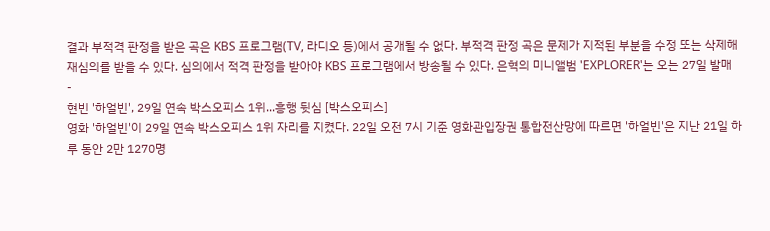결과 부적격 판정을 받은 곡은 KBS 프로그램(TV, 라디오 등)에서 공개될 수 없다. 부적격 판정 곡은 문제가 지적된 부분을 수정 또는 삭제해 재심의를 받을 수 있다. 심의에서 적격 판정을 받아야 KBS 프로그램에서 방송될 수 있다. 은혁의 미니앨범 'EXPLORER'는 오는 27일 발매
-
현빈 '하얼빈', 29일 연속 박스오피스 1위...흥행 뒷심 [박스오피스]
영화 '하얼빈'이 29일 연속 박스오피스 1위 자리를 지켰다. 22일 오전 7시 기준 영화관입장권 통합전산망에 따르면 '하얼빈'은 지난 21일 하루 동안 2만 1270명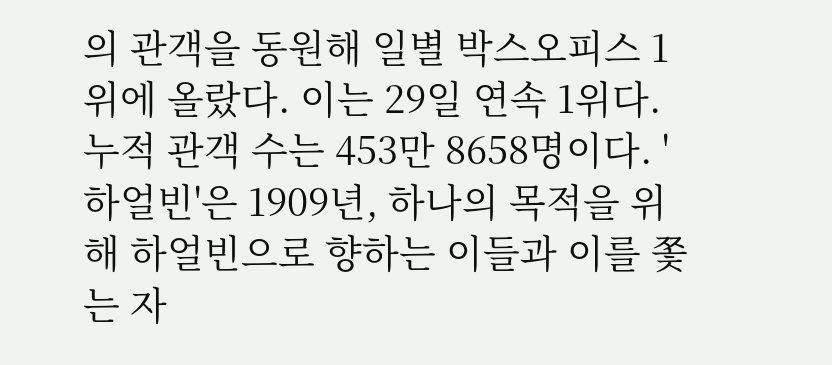의 관객을 동원해 일별 박스오피스 1위에 올랐다. 이는 29일 연속 1위다. 누적 관객 수는 453만 8658명이다. '하얼빈'은 1909년, 하나의 목적을 위해 하얼빈으로 향하는 이들과 이를 쫓는 자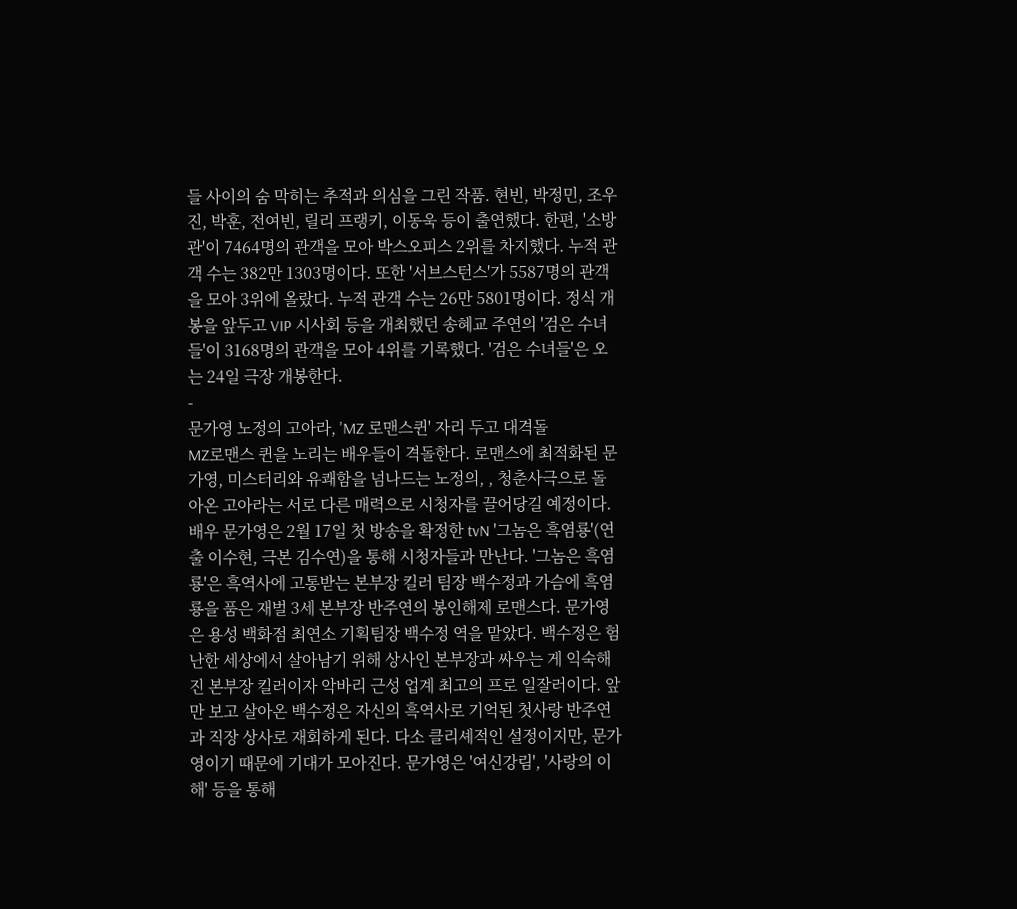들 사이의 숨 막히는 추적과 의심을 그린 작품. 현빈, 박정민, 조우진, 박훈, 전여빈, 릴리 프랭키, 이동욱 등이 출연했다. 한편, '소방관'이 7464명의 관객을 모아 박스오피스 2위를 차지했다. 누적 관객 수는 382만 1303명이다. 또한 '서브스턴스'가 5587명의 관객을 모아 3위에 올랐다. 누적 관객 수는 26만 5801명이다. 정식 개봉을 앞두고 VIP 시사회 등을 개최했던 송혜교 주연의 '검은 수녀들'이 3168명의 관객을 모아 4위를 기록했다. '검은 수녀들'은 오는 24일 극장 개봉한다.
-
문가영 노정의 고아라, 'MZ 로맨스퀸' 자리 두고 대격돌
MZ로맨스 퀸을 노리는 배우들이 격돌한다. 로맨스에 최적화된 문가영, 미스터리와 유쾌함을 넘나드는 노정의, , 청춘사극으로 돌아온 고아라는 서로 다른 매력으로 시청자를 끌어당길 예정이다. 배우 문가영은 2월 17일 첫 방송을 확정한 tvN '그놈은 흑염룡'(연출 이수현, 극본 김수연)을 통해 시청자들과 만난다. '그놈은 흑염룡'은 흑역사에 고통받는 본부장 킬러 팀장 백수정과 가슴에 흑염룡을 품은 재벌 3세 본부장 반주연의 봉인해제 로맨스다. 문가영은 용성 백화점 최연소 기획팀장 백수정 역을 맡았다. 백수정은 험난한 세상에서 살아남기 위해 상사인 본부장과 싸우는 게 익숙해진 본부장 킬러이자 악바리 근성 업계 최고의 프로 일잘러이다. 앞만 보고 살아온 백수정은 자신의 흑역사로 기억된 첫사랑 반주연과 직장 상사로 재회하게 된다. 다소 클리셰적인 설정이지만, 문가영이기 때문에 기대가 모아진다. 문가영은 '여신강림', '사랑의 이해' 등을 통해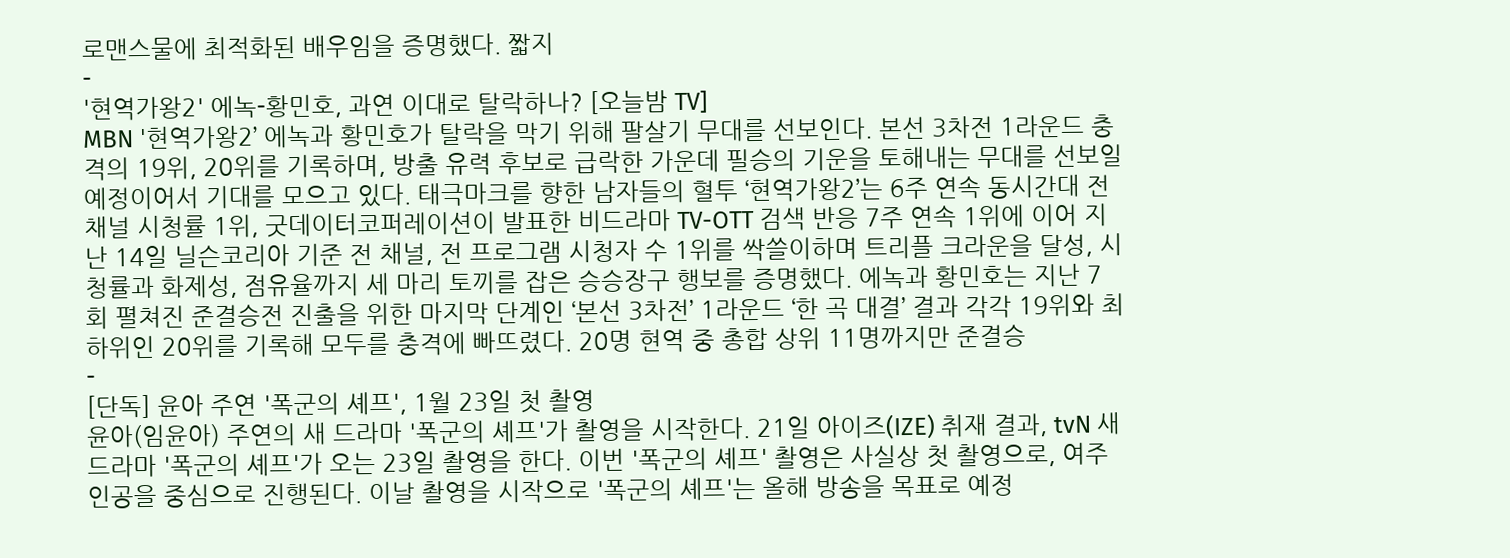로맨스물에 최적화된 배우임을 증명했다. 짧지
-
'현역가왕2' 에녹-황민호, 과연 이대로 탈락하나? [오늘밤 TV]
MBN '현역가왕2’ 에녹과 황민호가 탈락을 막기 위해 팔살기 무대를 선보인다. 본선 3차전 1라운드 충격의 19위, 20위를 기록하며, 방출 유력 후보로 급락한 가운데 필승의 기운을 토해내는 무대를 선보일 예정이어서 기대를 모으고 있다. 태극마크를 향한 남자들의 혈투 ‘현역가왕2’는 6주 연속 동시간대 전 채널 시청률 1위, 굿데이터코퍼레이션이 발표한 비드라마 TV-OTT 검색 반응 7주 연속 1위에 이어 지난 14일 닐슨코리아 기준 전 채널, 전 프로그램 시청자 수 1위를 싹쓸이하며 트리플 크라운을 달성, 시청률과 화제성, 점유율까지 세 마리 토끼를 잡은 승승장구 행보를 증명했다. 에녹과 황민호는 지난 7회 펼쳐진 준결승전 진출을 위한 마지막 단계인 ‘본선 3차전’ 1라운드 ‘한 곡 대결’ 결과 각각 19위와 최하위인 20위를 기록해 모두를 충격에 빠뜨렸다. 20명 현역 중 총합 상위 11명까지만 준결승
-
[단독] 윤아 주연 '폭군의 셰프', 1월 23일 첫 촬영
윤아(임윤아) 주연의 새 드라마 '폭군의 셰프'가 촬영을 시작한다. 21일 아이즈(IZE) 취재 결과, tvN 새 드라마 '폭군의 셰프'가 오는 23일 촬영을 한다. 이번 '폭군의 셰프' 촬영은 사실상 첫 촬영으로, 여주인공을 중심으로 진행된다. 이날 촬영을 시작으로 '폭군의 셰프'는 올해 방송을 목표로 예정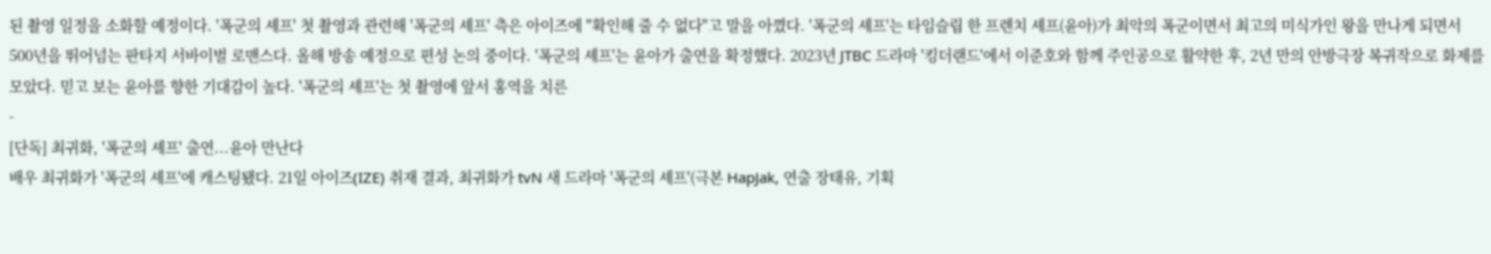된 촬영 일정을 소화할 예정이다. '폭군의 셰프' 첫 촬영과 관련해 '폭군의 셰프' 측은 아이즈에 "확인해 줄 수 없다"고 말을 아꼈다. '폭군의 셰프'는 타임슬립 한 프렌치 셰프(윤아)가 최악의 폭군이면서 최고의 미식가인 왕을 만나게 되면서 500년을 뛰어넘는 판타지 서바이벌 로맨스다. 올해 방송 예정으로 편성 논의 중이다. '폭군의 셰프'는 윤아가 출연을 확정했다. 2023년 JTBC 드라마 '킹더랜드'에서 이준호와 함께 주인공으로 활약한 후, 2년 만의 안방극장 복귀작으로 화제를 모았다. 믿고 보는 윤아를 향한 기대감이 높다. '폭군의 셰프'는 첫 촬영에 앞서 홍역을 치른
-
[단독] 최귀화, '폭군의 셰프' 출연...윤아 만난다
배우 최귀화가 '폭군의 셰프'에 캐스팅됐다. 21일 아이즈(IZE) 취재 결과, 최귀화가 tvN 새 드라마 '폭군의 셰프'(극본 HapJak, 연출 장태유, 기획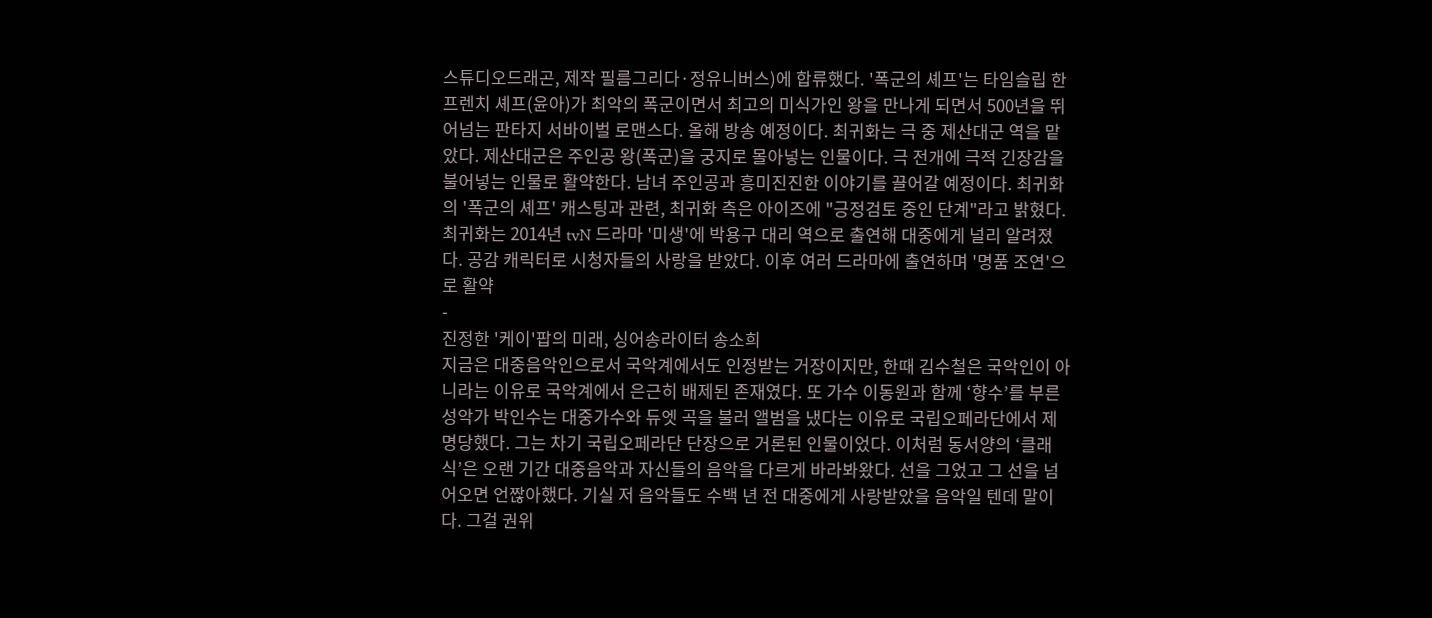스튜디오드래곤, 제작 필름그리다·정유니버스)에 합류했다. '폭군의 셰프'는 타임슬립 한 프렌치 셰프(윤아)가 최악의 폭군이면서 최고의 미식가인 왕을 만나게 되면서 500년을 뛰어넘는 판타지 서바이벌 로맨스다. 올해 방송 예정이다. 최귀화는 극 중 제산대군 역을 맡았다. 제산대군은 주인공 왕(폭군)을 궁지로 몰아넣는 인물이다. 극 전개에 극적 긴장감을 불어넣는 인물로 활약한다. 남녀 주인공과 흥미진진한 이야기를 끌어갈 예정이다. 최귀화의 '폭군의 셰프' 캐스팅과 관련, 최귀화 측은 아이즈에 "긍정검토 중인 단계"라고 밝혔다. 최귀화는 2014년 tvN 드라마 '미생'에 박용구 대리 역으로 출연해 대중에게 널리 알려졌다. 공감 캐릭터로 시청자들의 사랑을 받았다. 이후 여러 드라마에 출연하며 '명품 조연'으로 활약
-
진정한 '케이'팝의 미래, 싱어송라이터 송소희
지금은 대중음악인으로서 국악계에서도 인정받는 거장이지만, 한때 김수철은 국악인이 아니라는 이유로 국악계에서 은근히 배제된 존재였다. 또 가수 이동원과 함께 ‘향수’를 부른 성악가 박인수는 대중가수와 듀엣 곡을 불러 앨범을 냈다는 이유로 국립오페라단에서 제명당했다. 그는 차기 국립오페라단 단장으로 거론된 인물이었다. 이처럼 동서양의 ‘클래식’은 오랜 기간 대중음악과 자신들의 음악을 다르게 바라봐왔다. 선을 그었고 그 선을 넘어오면 언짢아했다. 기실 저 음악들도 수백 년 전 대중에게 사랑받았을 음악일 텐데 말이다. 그걸 권위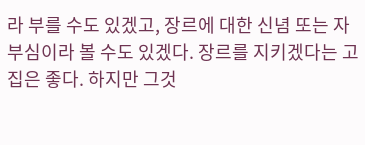라 부를 수도 있겠고, 장르에 대한 신념 또는 자부심이라 볼 수도 있겠다. 장르를 지키겠다는 고집은 좋다. 하지만 그것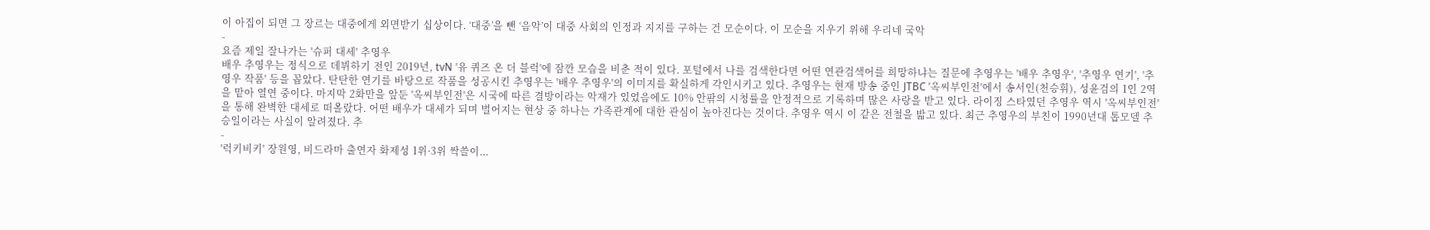이 아집이 되면 그 장르는 대중에게 외면받기 십상이다. ‘대중’을 뺀 ‘음악’이 대중 사회의 인정과 지지를 구하는 건 모순이다. 이 모순을 지우기 위해 우리네 국악
-
요즘 제일 잘나가는 '슈퍼 대세' 추영우
배우 추영우는 정식으로 데뷔하기 전인 2019년, tvN '유 퀴즈 온 더 블럭'에 잠깐 모습을 비춘 적이 있다. 포털에서 나를 검색한다면 어떤 연관검색어를 희망하냐는 질문에 추영우는 '배우 추영우', '추영우 연기', '추영우 작품' 등을 꼽았다. 탄탄한 연기를 바탕으로 작품을 성공시킨 추영우는 '배우 추영우'의 이미지를 확실하게 각인시키고 있다. 추영우는 현재 방송 중인 JTBC '옥씨부인전'에서 송서인(천승휘), 성윤검의 1인 2역을 맡아 열연 중이다. 마지막 2화만을 앞둔 '옥씨부인전'은 시국에 따른 결방이라는 악재가 있었음에도 10% 안팎의 시청률을 안정적으로 기록하며 많은 사랑을 받고 있다. 라이징 스타였던 추영우 역시 '옥씨부인전'을 통해 완벽한 대세로 떠올랐다. 어떤 배우가 대세가 되며 벌어지는 현상 중 하나는 가족관계에 대한 관심이 높아진다는 것이다. 추영우 역시 이 같은 전철을 밟고 있다. 최근 추영우의 부친이 1990년대 톱모델 추승일이라는 사실이 알려졌다. 추
-
'럭키비키' 장원영, 비드라마 출연자 화제성 1위·3위 싹쓸이...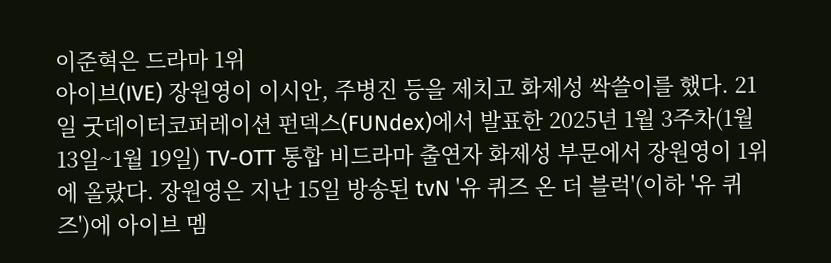이준혁은 드라마 1위
아이브(IVE) 장원영이 이시안, 주병진 등을 제치고 화제성 싹쓸이를 했다. 21일 굿데이터코퍼레이션 펀덱스(FUNdex)에서 발표한 2025년 1월 3주차(1월 13일~1월 19일) TV-OTT 통합 비드라마 출연자 화제성 부문에서 장원영이 1위에 올랐다. 장원영은 지난 15일 방송된 tvN '유 퀴즈 온 더 블럭'(이하 '유 퀴즈')에 아이브 멤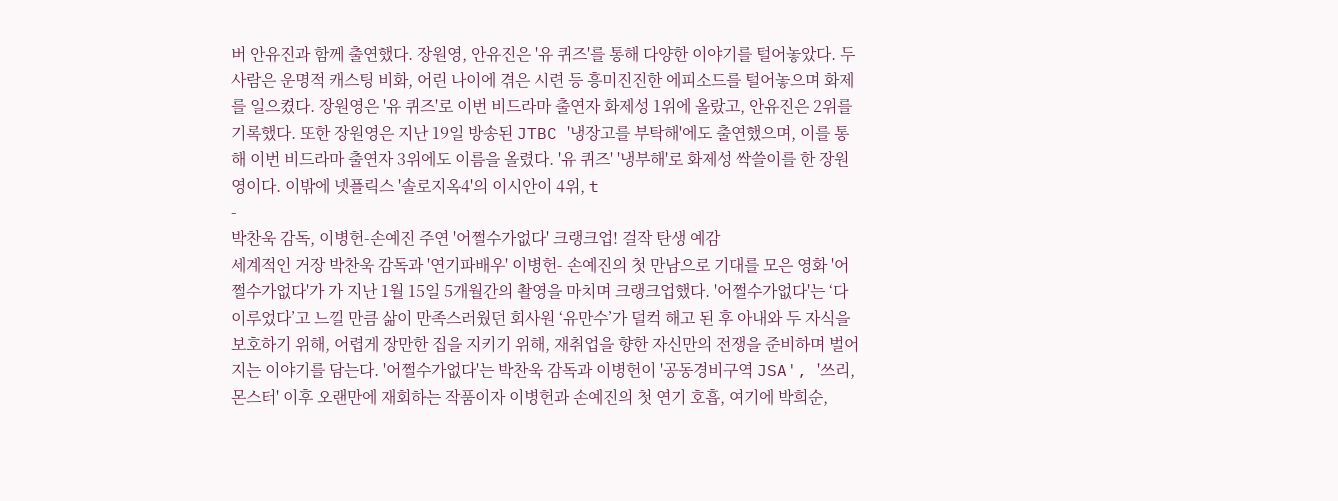버 안유진과 함께 출연했다. 장원영, 안유진은 '유 퀴즈'를 통해 다양한 이야기를 털어놓았다. 두 사람은 운명적 캐스팅 비화, 어린 나이에 겪은 시련 등 흥미진진한 에피소드를 털어놓으며 화제를 일으켰다. 장원영은 '유 퀴즈'로 이번 비드라마 출연자 화제성 1위에 올랐고, 안유진은 2위를 기록했다. 또한 장원영은 지난 19일 방송된 JTBC '냉장고를 부탁해'에도 출연했으며, 이를 통해 이번 비드라마 출연자 3위에도 이름을 올렸다. '유 퀴즈' '냉부해'로 화제성 싹쓸이를 한 장원영이다. 이밖에 넷플릭스 '솔로지옥4'의 이시안이 4위, t
-
박찬욱 감독, 이병헌-손예진 주연 '어쩔수가없다' 크랭크업! 걸작 탄생 예감
세계적인 거장 박찬욱 감독과 '연기파배우' 이병헌- 손예진의 첫 만남으로 기대를 모은 영화 '어쩔수가없다'가 가 지난 1월 15일 5개월간의 촬영을 마치며 크랭크업했다. '어쩔수가없다'는 ‘다 이루었다’고 느낄 만큼 삶이 만족스러웠던 회사원 ‘유만수’가 덜컥 해고 된 후 아내와 두 자식을 보호하기 위해, 어렵게 장만한 집을 지키기 위해, 재취업을 향한 자신만의 전쟁을 준비하며 벌어지는 이야기를 담는다. '어쩔수가없다'는 박찬욱 감독과 이병헌이 '공동경비구역 JSA', '쓰리, 몬스터' 이후 오랜만에 재회하는 작품이자 이병헌과 손예진의 첫 연기 호흡, 여기에 박희순,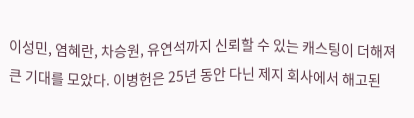이성민, 염혜란, 차승원, 유연석까지 신뢰할 수 있는 캐스팅이 더해져 큰 기대를 모았다. 이병헌은 25년 동안 다닌 제지 회사에서 해고된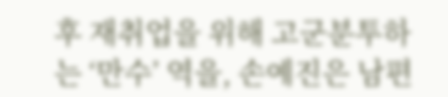후 재취업을 위해 고군분투하는 ‘만수’ 역을, 손예진은 남편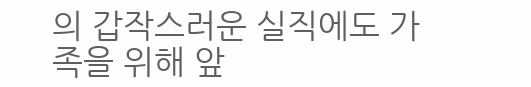의 갑작스러운 실직에도 가족을 위해 앞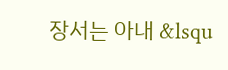장서는 아내 &lsqu